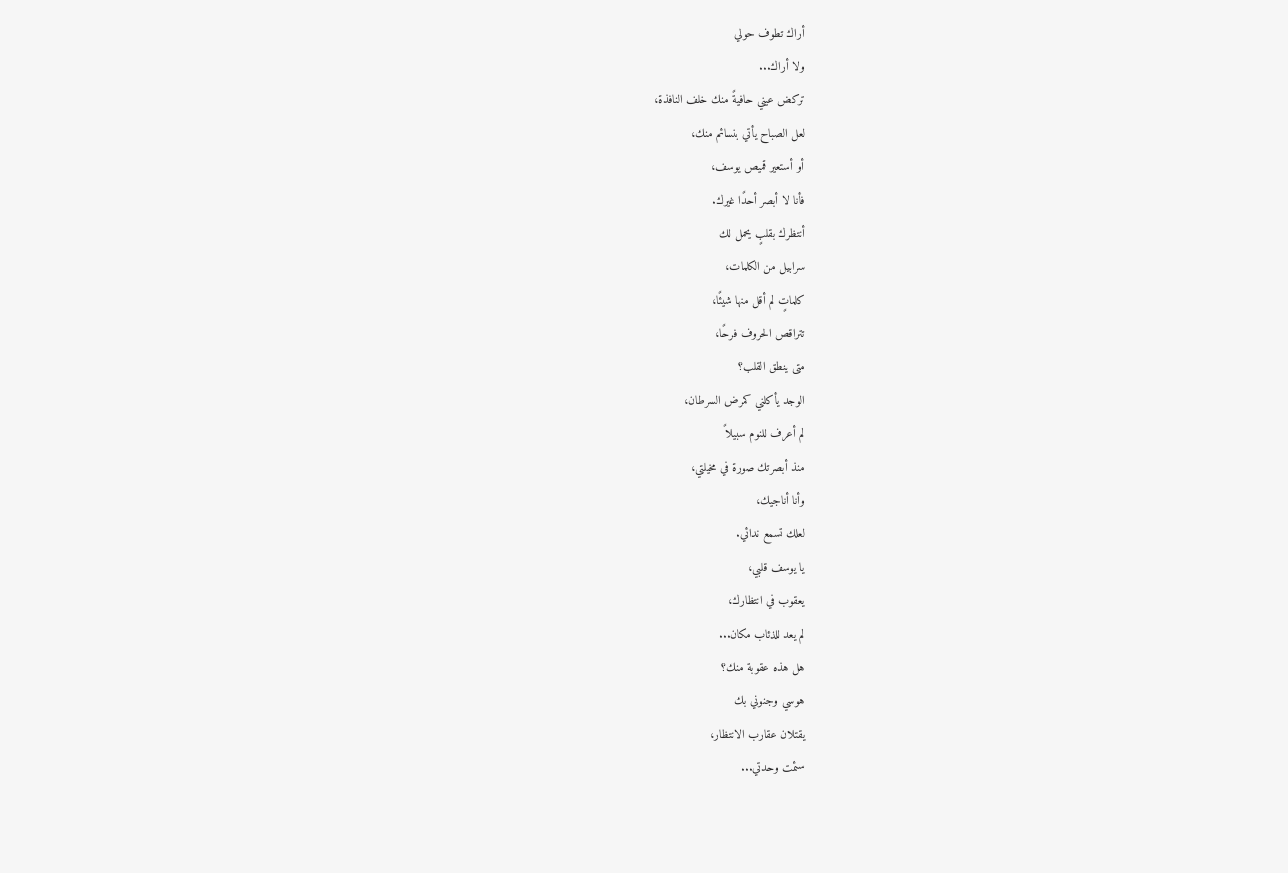أراك تطوف حولي
ولا أراك...
تركض عيني حافيةً منك خلف النافذة،
لعل الصباح يأتي بنسائم منك،
أو أستعير قميص يوسف،
فأنا لا أبصر أحدًا غيرك.
أنتظرك بقلبٍ يحمل لك
سرابيل من الكلمات،
كلماتٍ لم أقل منها شيئًا،
تتراقص الحروف فرحًا،
متى ينطق القلب؟
الوجد يأكلني كمرض السرطان،
لم أعرف للنوم سبيلاً
منذ أبصرتك صورة في مخيلتي،
وأنا أناجيك،
لعلك تسمع ندائي.
يا يوسف قلبي،
يعقوب في انتظارك،
لم يعد للذئاب مكان...
هل هذه عقوبة منك؟
هوسي وجنوني بك
يقتلان عقارب الانتظار،
سئمت وحدتي...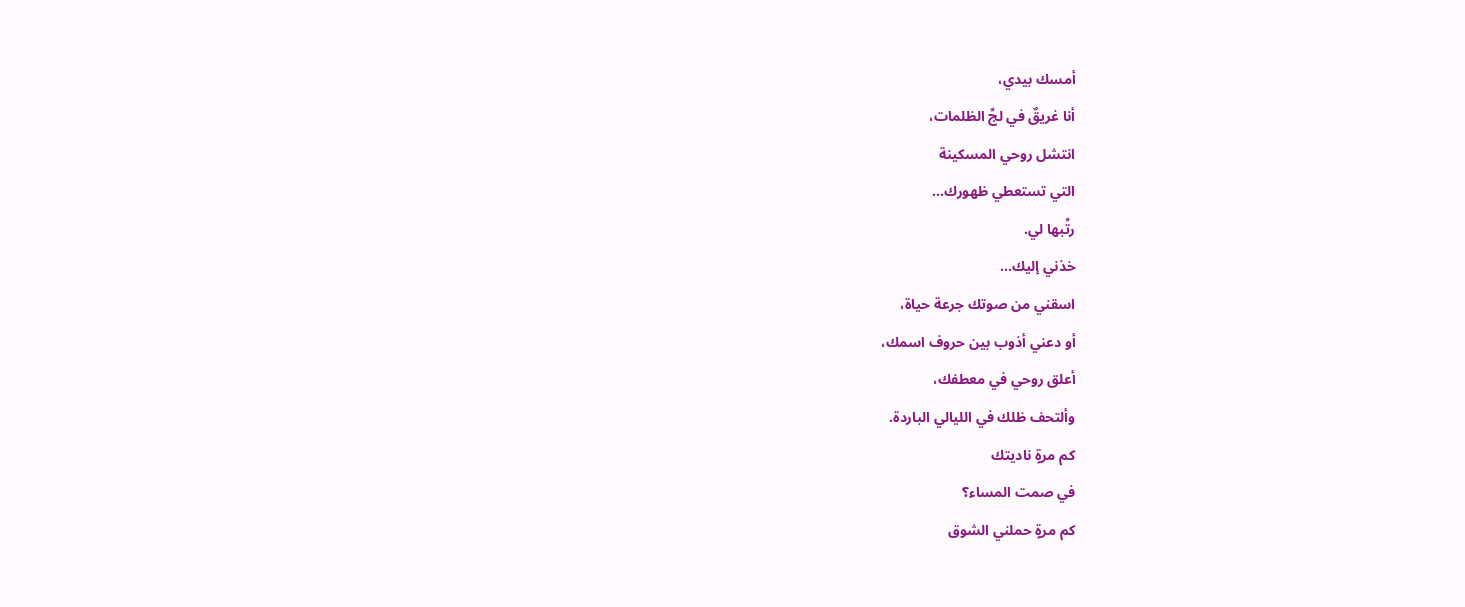أمسك بيدي،
أنا غريقٌ في لجِّ الظلمات،
انتشل روحي المسكينة
التي تستعطي ظهورك...
رتِّبها لي.
خذني إليك...
اسقني من صوتك جرعة حياة،
أو دعني أذوب بين حروف اسمك،
أعلق روحي في معطفك،
وألتحف ظلك في الليالي الباردة.
كم مرةٍ ناديتك
في صمت المساء؟
كم مرةٍ حملني الشوق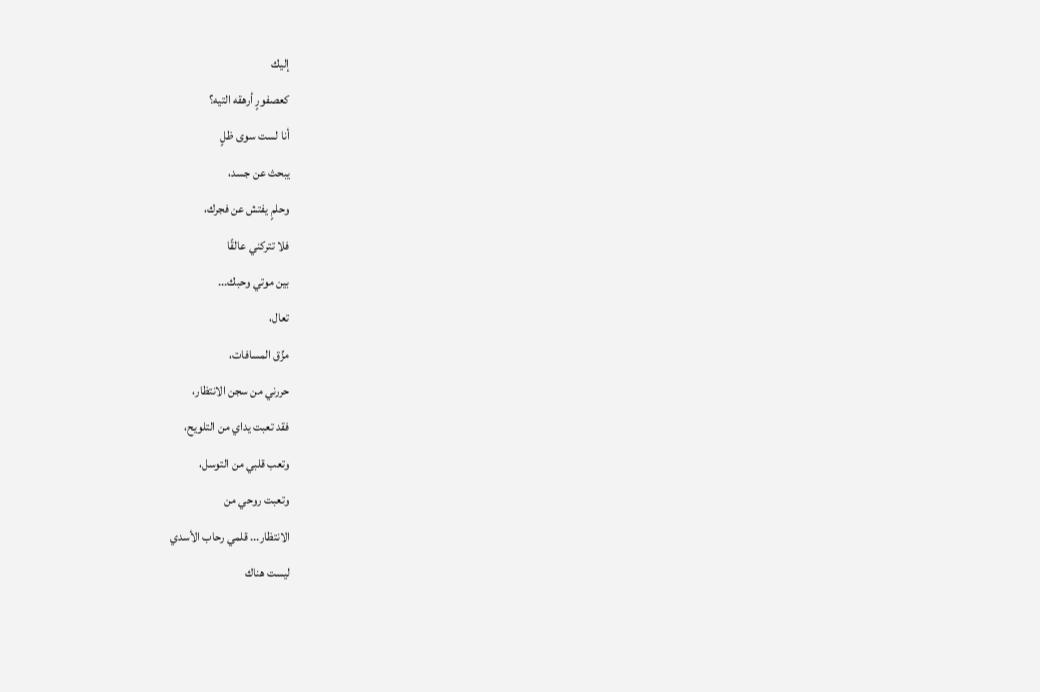إليك
كعصفورٍ أرهقه التيه؟
أنا لست سوى ظلٍ
يبحث عن جسد،
وحلمٍ يفتش عن فجرك،
فلا تتركني عالقًا
بين موتي وحبك...
تعال،
مزِّق المسافات،
حررني من سجن الانتظار،
فقد تعبت يداي من التلويح،
وتعب قلبي من التوسل،
وتعبت روحي من
الانتظار... قلمي رحاب الأسدي
ليست هناك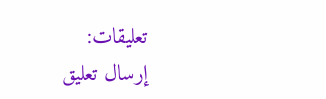تعليقات:
إرسال تعليق